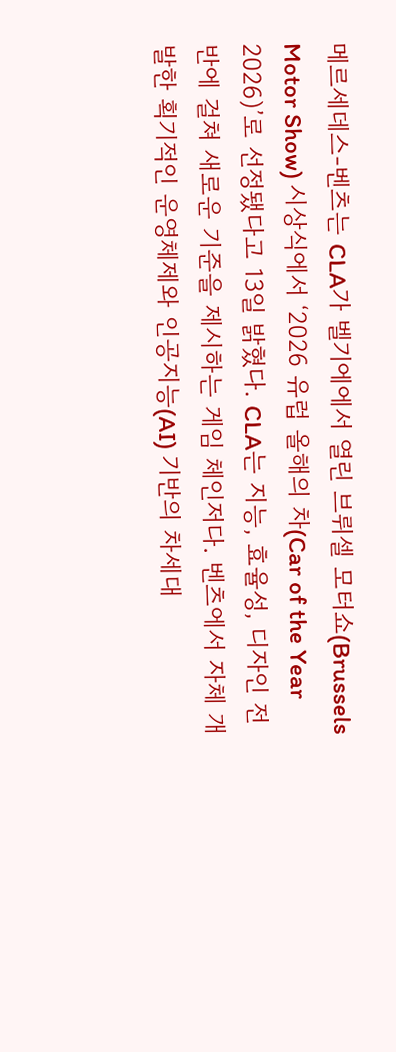메르세데스-벤츠는 CLA가 벨기에에서 열린 브뤼셀 모터쇼(Brussels Motor Show) 시상식에서 ‘2026 유럽 올해의 차(Car of the Year 2026)’로 선정됐다고 13일 밝혔다. CLA는 지능, 효율성, 디자인 전반에 걸쳐 새로운 기준을 제시하는 게임 체인저다. 벤츠에서 자체 개발한 획기적인 운영체제와 인공지능(AI) 기반의 차세대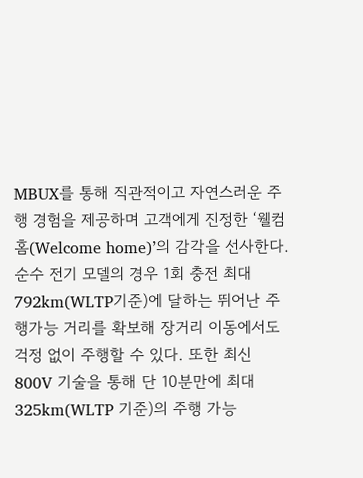MBUX를 통해 직관적이고 자연스러운 주행 경험을 제공하며 고객에게 진정한 ‘웰컴 홈(Welcome home)’의 감각을 선사한다. 순수 전기 모델의 경우 1회 충전 최대 792km(WLTP기준)에 달하는 뛰어난 주행가능 거리를 확보해 장거리 이동에서도 걱정 없이 주행할 수 있다. 또한 최신 800V 기술을 통해 단 10분만에 최대 325km(WLTP 기준)의 주행 가능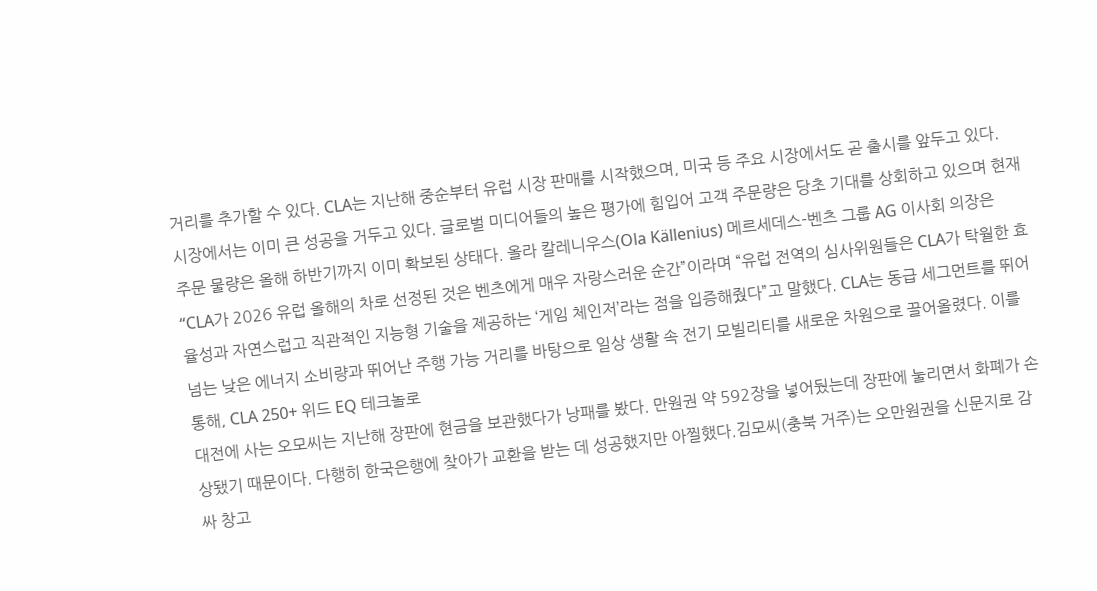거리를 추가할 수 있다. CLA는 지난해 중순부터 유럽 시장 판매를 시작했으며, 미국 등 주요 시장에서도 곧 출시를 앞두고 있다. 시장에서는 이미 큰 성공을 거두고 있다. 글로벌 미디어들의 높은 평가에 힘입어 고객 주문량은 당초 기대를 상회하고 있으며 현재 주문 물량은 올해 하반기까지 이미 확보된 상태다. 올라 칼레니우스(Ola Källenius) 메르세데스-벤츠 그룹 AG 이사회 의장은 “CLA가 2026 유럽 올해의 차로 선정된 것은 벤츠에게 매우 자랑스러운 순간”이라며 “유럽 전역의 심사위원들은 CLA가 탁월한 효율성과 자연스럽고 직관적인 지능형 기술을 제공하는 ‘게임 체인저’라는 점을 입증해줬다”고 말했다. CLA는 동급 세그먼트를 뛰어넘는 낮은 에너지 소비량과 뛰어난 주행 가능 거리를 바탕으로 일상 생활 속 전기 모빌리티를 새로운 차원으로 끌어올렸다. 이를 통해, CLA 250+ 위드 EQ 테크놀로
대전에 사는 오모씨는 지난해 장판에 현금을 보관했다가 낭패를 봤다. 만원권 약 592장을 넣어뒀는데 장판에 눌리면서 화폐가 손상됐기 때문이다. 다행히 한국은행에 찾아가 교환을 받는 데 성공했지만 아찔했다.김모씨(충북 거주)는 오만원권을 신문지로 감싸 창고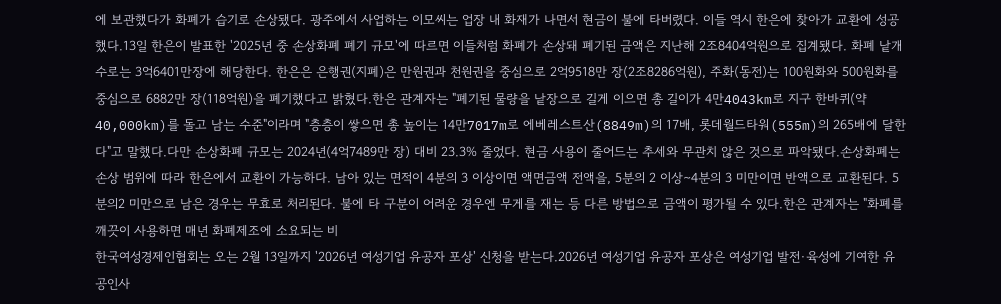에 보관했다가 화폐가 습기로 손상됐다. 광주에서 사업하는 이모씨는 업장 내 화재가 나면서 현금이 불에 타버렸다. 이들 역시 한은에 찾아가 교환에 성공했다.13일 한은이 발표한 '2025년 중 손상화폐 폐기 규모'에 따르면 이들처럼 화폐가 손상돼 폐기된 금액은 지난해 2조8404억원으로 집계됐다. 화폐 낱개 수로는 3억6401만장에 해당한다. 한은은 은행권(지폐)은 만원권과 천원권을 중심으로 2억9518만 장(2조8286억원), 주화(동전)는 100원화와 500원화를 중심으로 6882만 장(118억원)을 폐기했다고 밝혔다.한은 관계자는 "폐기된 물량을 낱장으로 길게 이으면 총 길이가 4만4043km로 지구 한바퀴(약 40,000km)를 돌고 남는 수준"이라며 "층층이 쌓으면 총 높이는 14만7017m로 에베레스트산(8849m)의 17배, 롯데월드타워(555m)의 265배에 달한다"고 말했다.다만 손상화폐 규모는 2024년(4억7489만 장) 대비 23.3% 줄었다. 현금 사용이 줄어드는 추세와 무관치 않은 것으로 파악됐다.손상화폐는 손상 범위에 따라 한은에서 교환이 가능하다. 남아 있는 면적이 4분의 3 이상이면 액면금액 전액을, 5분의 2 이상∼4분의 3 미만이면 반액으로 교환된다. 5분의2 미만으로 남은 경우는 무효로 처리된다. 불에 타 구분이 어려운 경우엔 무게를 재는 등 다른 방법으로 금액이 평가될 수 있다.한은 관계자는 "화폐를 깨끗이 사용하면 매년 화폐제조에 소요되는 비
한국여성경제인협회는 오는 2월 13일까지 '2026년 여성기업 유공자 포상' 신청을 받는다.2026년 여성기업 유공자 포상은 여성기업 발전·육성에 기여한 유공인사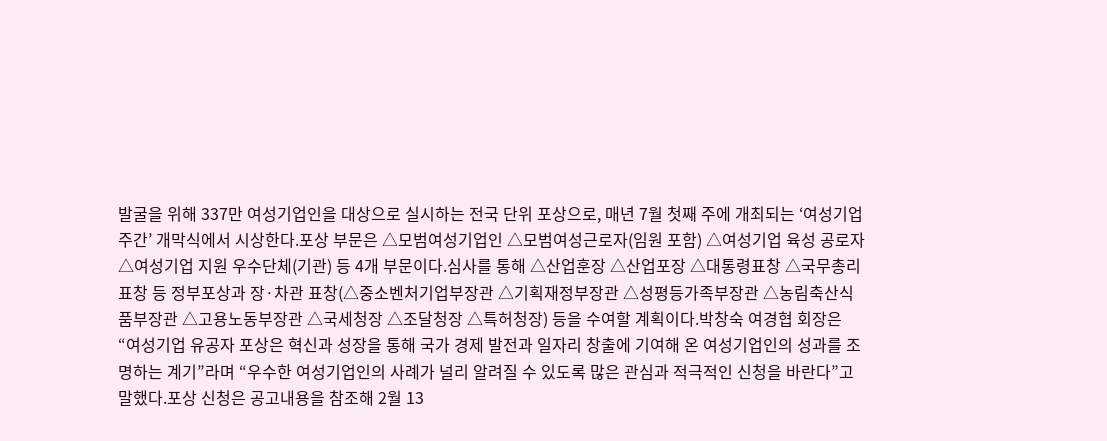발굴을 위해 337만 여성기업인을 대상으로 실시하는 전국 단위 포상으로, 매년 7월 첫째 주에 개최되는 ‘여성기업 주간’ 개막식에서 시상한다.포상 부문은 △모범여성기업인 △모범여성근로자(임원 포함) △여성기업 육성 공로자 △여성기업 지원 우수단체(기관) 등 4개 부문이다.심사를 통해 △산업훈장 △산업포장 △대통령표창 △국무총리표창 등 정부포상과 장·차관 표창(△중소벤처기업부장관 △기획재정부장관 △성평등가족부장관 △농림축산식품부장관 △고용노동부장관 △국세청장 △조달청장 △특허청장) 등을 수여할 계획이다.박창숙 여경협 회장은 “여성기업 유공자 포상은 혁신과 성장을 통해 국가 경제 발전과 일자리 창출에 기여해 온 여성기업인의 성과를 조명하는 계기”라며 “우수한 여성기업인의 사례가 널리 알려질 수 있도록 많은 관심과 적극적인 신청을 바란다”고 말했다.포상 신청은 공고내용을 참조해 2월 13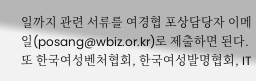일까지 관련 서류를 여경협 포상담당자 이메일(posang@wbiz.or.kr)로 제출하면 된다.또 한국여성벤처협회, 한국여성발명협회, IT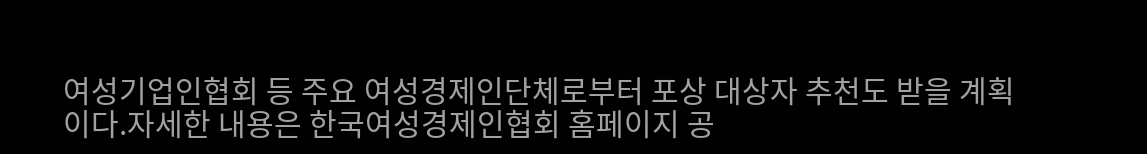여성기업인협회 등 주요 여성경제인단체로부터 포상 대상자 추천도 받을 계획이다.자세한 내용은 한국여성경제인협회 홈페이지 공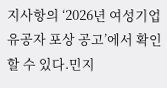지사항의 ‘2026년 여성기업 유공자 포상 공고’에서 확인할 수 있다.민지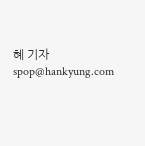혜 기자 spop@hankyung.com